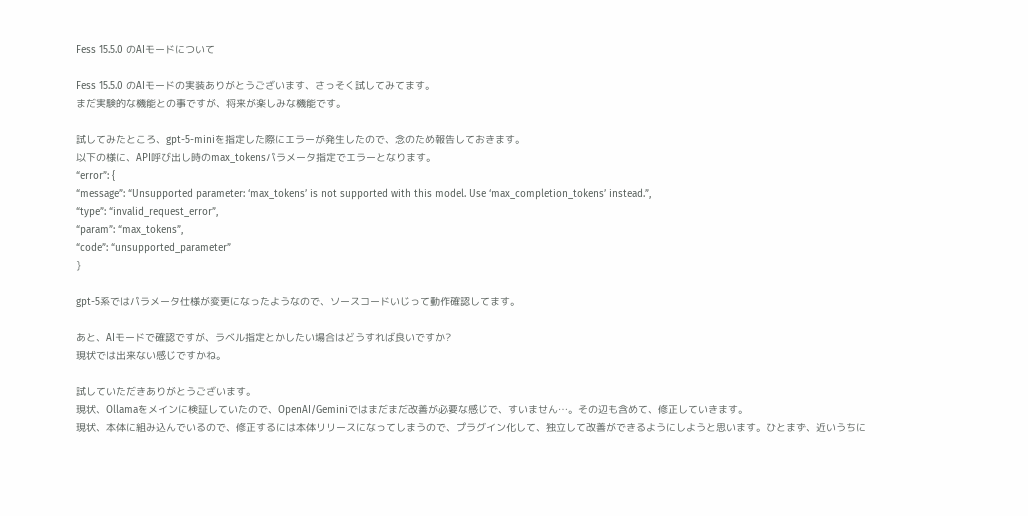Fess 15.5.0 のAIモードについて

Fess 15.5.0 のAIモードの実装ありがとうございます、さっそく試してみてます。
まだ実験的な機能との事ですが、将来が楽しみな機能です。

試してみたところ、gpt-5-miniを指定した際にエラーが発生したので、念のため報告しておきます。
以下の様に、API呼び出し時のmax_tokensパラメータ指定でエラーとなります。
“error”: {
“message”: “Unsupported parameter: ‘max_tokens’ is not supported with this model. Use ‘max_completion_tokens’ instead.”,
“type”: “invalid_request_error”,
“param”: “max_tokens”,
“code”: “unsupported_parameter”
}

gpt-5系ではパラメータ仕様が変更になったようなので、ソースコードいじって動作確認してます。

あと、AIモードで確認ですが、ラベル指定とかしたい場合はどうすれば良いですか?
現状では出来ない感じですかね。

試していただきありがとうございます。
現状、Ollamaをメインに検証していたので、OpenAI/Geminiではまだまだ改善が必要な感じで、すいません…。その辺も含めて、修正していきます。
現状、本体に組み込んでいるので、修正するには本体リリースになってしまうので、プラグイン化して、独立して改善ができるようにしようと思います。ひとまず、近いうちに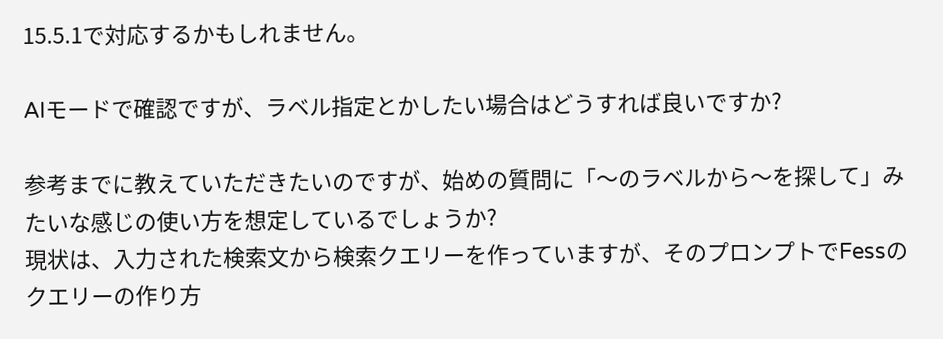15.5.1で対応するかもしれません。

AIモードで確認ですが、ラベル指定とかしたい場合はどうすれば良いですか?

参考までに教えていただきたいのですが、始めの質問に「〜のラベルから〜を探して」みたいな感じの使い方を想定しているでしょうか?
現状は、入力された検索文から検索クエリーを作っていますが、そのプロンプトでFessのクエリーの作り方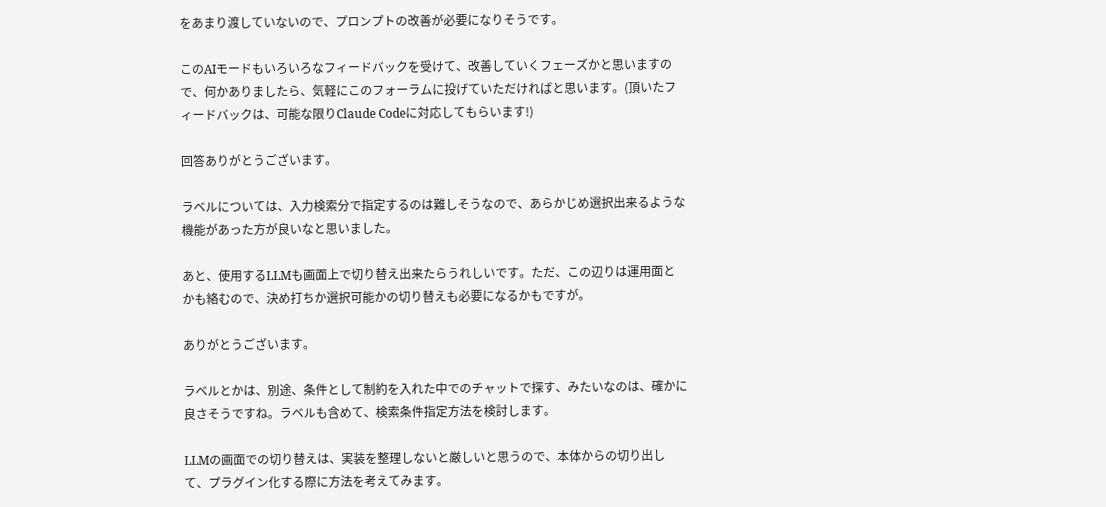をあまり渡していないので、プロンプトの改善が必要になりそうです。

このAIモードもいろいろなフィードバックを受けて、改善していくフェーズかと思いますので、何かありましたら、気軽にこのフォーラムに投げていただければと思います。(頂いたフィードバックは、可能な限りClaude Codeに対応してもらいます!)

回答ありがとうございます。

ラベルについては、入力検索分で指定するのは難しそうなので、あらかじめ選択出来るような機能があった方が良いなと思いました。

あと、使用するLLMも画面上で切り替え出来たらうれしいです。ただ、この辺りは運用面とかも絡むので、決め打ちか選択可能かの切り替えも必要になるかもですが。

ありがとうございます。

ラベルとかは、別途、条件として制約を入れた中でのチャットで探す、みたいなのは、確かに良さそうですね。ラベルも含めて、検索条件指定方法を検討します。

LLMの画面での切り替えは、実装を整理しないと厳しいと思うので、本体からの切り出して、プラグイン化する際に方法を考えてみます。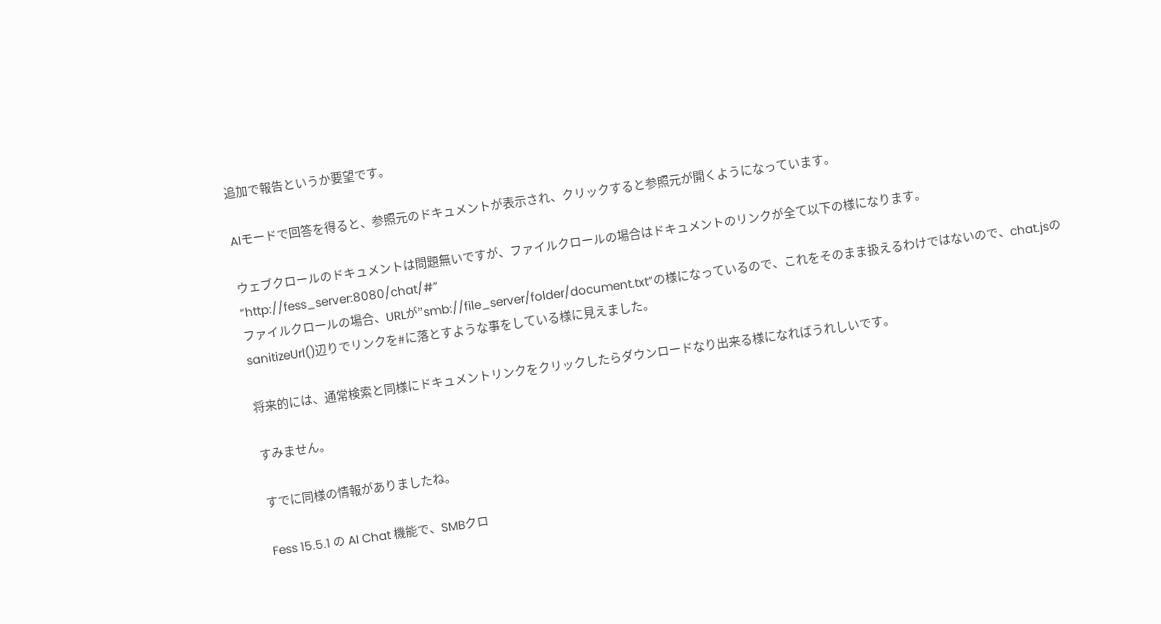追加で報告というか要望です。

AIモードで回答を得ると、参照元のドキュメントが表示され、クリックすると参照元が開くようになっています。

ウェブクロールのドキュメントは問題無いですが、ファイルクロールの場合はドキュメントのリンクが全て以下の様になります。
“http://fess_server:8080/chat/#”
ファイルクロールの場合、URLが”smb://file_server/folder/document.txt”の様になっているので、これをそのまま扱えるわけではないので、chat.jsのsanitizeUrl()辺りでリンクを#に落とすような事をしている様に見えました。

将来的には、通常検索と同様にドキュメントリンクをクリックしたらダウンロードなり出来る様になればうれしいです。

すみません。

すでに同様の情報がありましたね。

Fess 15.5.1 の AI Chat 機能で、SMBクロ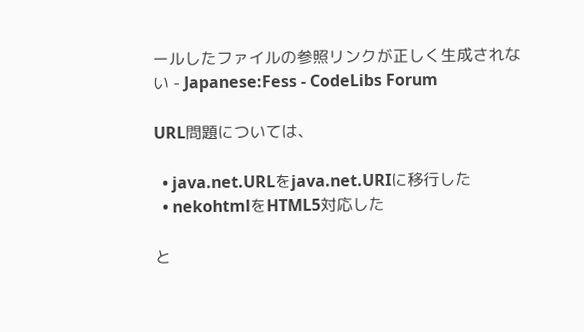ールしたファイルの参照リンクが正しく生成されない - Japanese:Fess - CodeLibs Forum

URL問題については、

  • java.net.URLをjava.net.URIに移行した
  • nekohtmlをHTML5対応した

と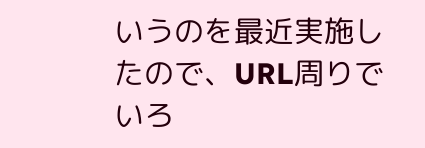いうのを最近実施したので、URL周りでいろ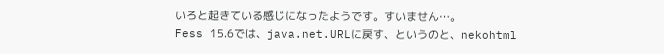いろと起きている感じになったようです。すいません…。
Fess 15.6では、java.net.URLに戻す、というのと、nekohtml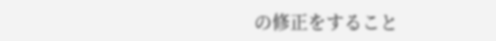の修正をすること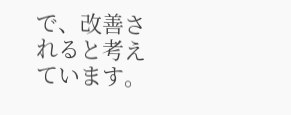で、改善されると考えています。